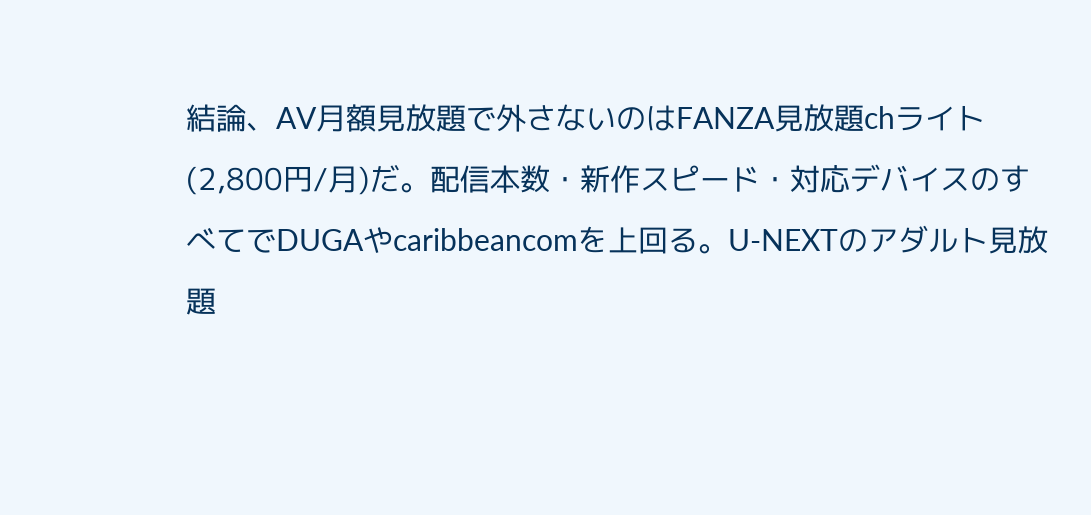結論、AV月額見放題で外さないのはFANZA見放題chライト(2,800円/月)だ。配信本数・新作スピード・対応デバイスのすべてでDUGAやcaribbeancomを上回る。U-NEXTのアダルト見放題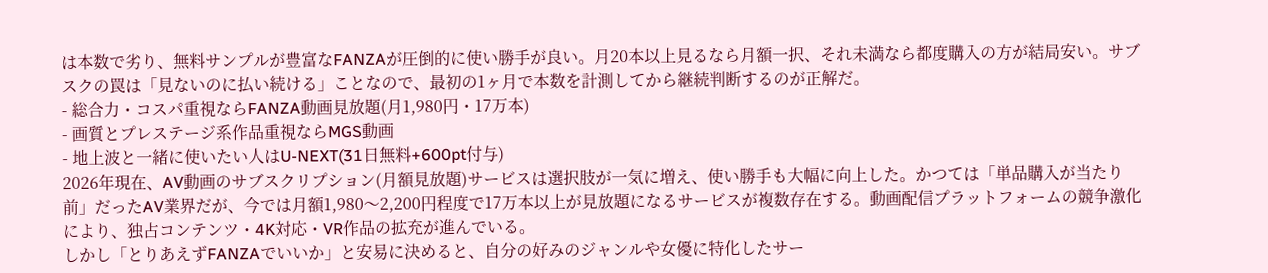は本数で劣り、無料サンプルが豊富なFANZAが圧倒的に使い勝手が良い。月20本以上見るなら月額一択、それ未満なら都度購入の方が結局安い。サブスクの罠は「見ないのに払い続ける」ことなので、最初の1ヶ月で本数を計測してから継続判断するのが正解だ。
- 総合力・コスパ重視ならFANZA動画見放題(月1,980円・17万本)
- 画質とプレステージ系作品重視ならMGS動画
- 地上波と一緒に使いたい人はU-NEXT(31日無料+600pt付与)
2026年現在、AV動画のサブスクリプション(月額見放題)サービスは選択肢が一気に増え、使い勝手も大幅に向上した。かつては「単品購入が当たり前」だったAV業界だが、今では月額1,980〜2,200円程度で17万本以上が見放題になるサービスが複数存在する。動画配信プラットフォームの競争激化により、独占コンテンツ・4K対応・VR作品の拡充が進んでいる。
しかし「とりあえずFANZAでいいか」と安易に決めると、自分の好みのジャンルや女優に特化したサー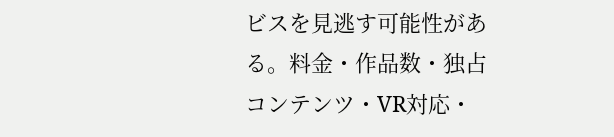ビスを見逃す可能性がある。料金・作品数・独占コンテンツ・VR対応・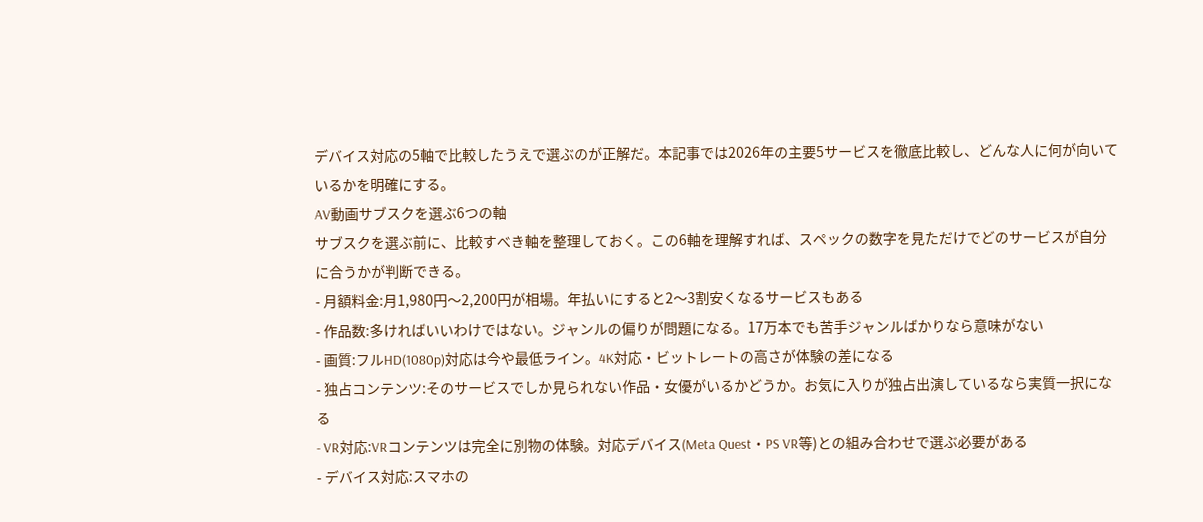デバイス対応の5軸で比較したうえで選ぶのが正解だ。本記事では2026年の主要5サービスを徹底比較し、どんな人に何が向いているかを明確にする。
AV動画サブスクを選ぶ6つの軸
サブスクを選ぶ前に、比較すべき軸を整理しておく。この6軸を理解すれば、スペックの数字を見ただけでどのサービスが自分に合うかが判断できる。
- 月額料金:月1,980円〜2,200円が相場。年払いにすると2〜3割安くなるサービスもある
- 作品数:多ければいいわけではない。ジャンルの偏りが問題になる。17万本でも苦手ジャンルばかりなら意味がない
- 画質:フルHD(1080p)対応は今や最低ライン。4K対応・ビットレートの高さが体験の差になる
- 独占コンテンツ:そのサービスでしか見られない作品・女優がいるかどうか。お気に入りが独占出演しているなら実質一択になる
- VR対応:VRコンテンツは完全に別物の体験。対応デバイス(Meta Quest・PS VR等)との組み合わせで選ぶ必要がある
- デバイス対応:スマホの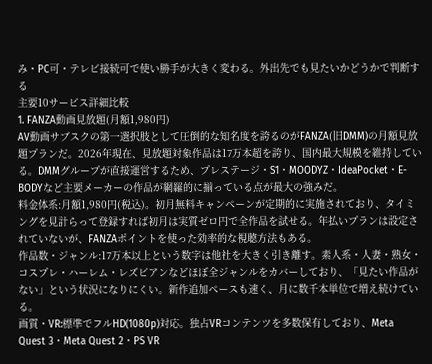み・PC可・テレビ接続可で使い勝手が大きく変わる。外出先でも見たいかどうかで判断する
主要10サービス詳細比較
1. FANZA動画見放題(月額1,980円)
AV動画サブスクの第一選択肢として圧倒的な知名度を誇るのがFANZA(旧DMM)の月額見放題プランだ。2026年現在、見放題対象作品は17万本超を誇り、国内最大規模を維持している。DMMグループが直接運営するため、プレステージ・S1・MOODYZ・IdeaPocket・E-BODYなど主要メーカーの作品が網羅的に揃っている点が最大の強みだ。
料金体系:月額1,980円(税込)。初月無料キャンペーンが定期的に実施されており、タイミングを見計らって登録すれば初月は実質ゼロ円で全作品を試せる。年払いプランは設定されていないが、FANZAポイントを使った効率的な視聴方法もある。
作品数・ジャンル:17万本以上という数字は他社を大きく引き離す。素人系・人妻・熟女・コスプレ・ハーレム・レズビアンなどほぼ全ジャンルをカバーしており、「見たい作品がない」という状況になりにくい。新作追加ペースも速く、月に数千本単位で増え続けている。
画質・VR:標準でフルHD(1080p)対応。独占VRコンテンツを多数保有しており、Meta Quest 3・Meta Quest 2・PS VR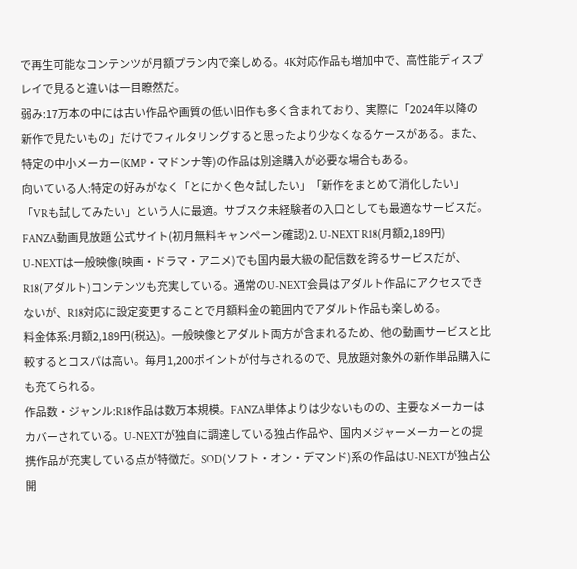で再生可能なコンテンツが月額プラン内で楽しめる。4K対応作品も増加中で、高性能ディスプレイで見ると違いは一目瞭然だ。
弱み:17万本の中には古い作品や画質の低い旧作も多く含まれており、実際に「2024年以降の新作で見たいもの」だけでフィルタリングすると思ったより少なくなるケースがある。また、特定の中小メーカー(KMP・マドンナ等)の作品は別途購入が必要な場合もある。
向いている人:特定の好みがなく「とにかく色々試したい」「新作をまとめて消化したい」「VRも試してみたい」という人に最適。サブスク未経験者の入口としても最適なサービスだ。
FANZA動画見放題 公式サイト(初月無料キャンペーン確認)2. U-NEXT R18(月額2,189円)
U-NEXTは一般映像(映画・ドラマ・アニメ)でも国内最大級の配信数を誇るサービスだが、R18(アダルト)コンテンツも充実している。通常のU-NEXT会員はアダルト作品にアクセスできないが、R18対応に設定変更することで月額料金の範囲内でアダルト作品も楽しめる。
料金体系:月額2,189円(税込)。一般映像とアダルト両方が含まれるため、他の動画サービスと比較するとコスパは高い。毎月1,200ポイントが付与されるので、見放題対象外の新作単品購入にも充てられる。
作品数・ジャンル:R18作品は数万本規模。FANZA単体よりは少ないものの、主要なメーカーはカバーされている。U-NEXTが独自に調達している独占作品や、国内メジャーメーカーとの提携作品が充実している点が特徴だ。SOD(ソフト・オン・デマンド)系の作品はU-NEXTが独占公開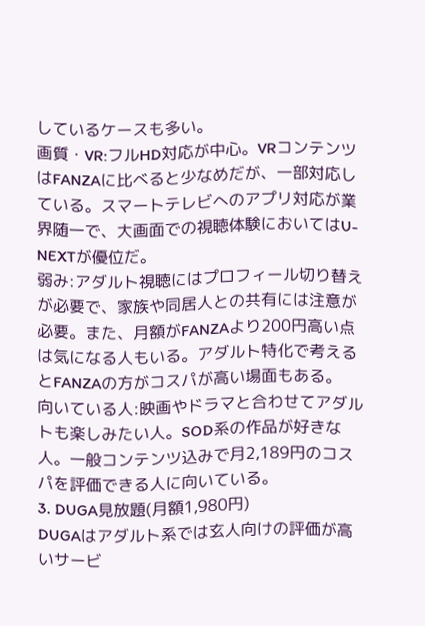しているケースも多い。
画質・VR:フルHD対応が中心。VRコンテンツはFANZAに比べると少なめだが、一部対応している。スマートテレビへのアプリ対応が業界随一で、大画面での視聴体験においてはU-NEXTが優位だ。
弱み:アダルト視聴にはプロフィール切り替えが必要で、家族や同居人との共有には注意が必要。また、月額がFANZAより200円高い点は気になる人もいる。アダルト特化で考えるとFANZAの方がコスパが高い場面もある。
向いている人:映画やドラマと合わせてアダルトも楽しみたい人。SOD系の作品が好きな人。一般コンテンツ込みで月2,189円のコスパを評価できる人に向いている。
3. DUGA見放題(月額1,980円)
DUGAはアダルト系では玄人向けの評価が高いサービ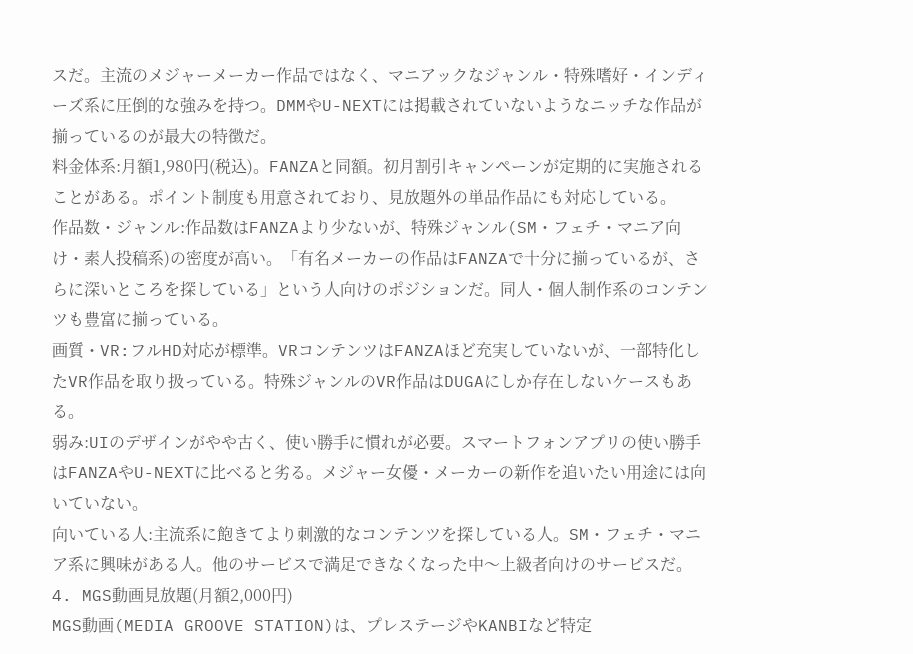スだ。主流のメジャーメーカー作品ではなく、マニアックなジャンル・特殊嗜好・インディーズ系に圧倒的な強みを持つ。DMMやU-NEXTには掲載されていないようなニッチな作品が揃っているのが最大の特徴だ。
料金体系:月額1,980円(税込)。FANZAと同額。初月割引キャンペーンが定期的に実施されることがある。ポイント制度も用意されており、見放題外の単品作品にも対応している。
作品数・ジャンル:作品数はFANZAより少ないが、特殊ジャンル(SM・フェチ・マニア向け・素人投稿系)の密度が高い。「有名メーカーの作品はFANZAで十分に揃っているが、さらに深いところを探している」という人向けのポジションだ。同人・個人制作系のコンテンツも豊富に揃っている。
画質・VR:フルHD対応が標準。VRコンテンツはFANZAほど充実していないが、一部特化したVR作品を取り扱っている。特殊ジャンルのVR作品はDUGAにしか存在しないケースもある。
弱み:UIのデザインがやや古く、使い勝手に慣れが必要。スマートフォンアプリの使い勝手はFANZAやU-NEXTに比べると劣る。メジャー女優・メーカーの新作を追いたい用途には向いていない。
向いている人:主流系に飽きてより刺激的なコンテンツを探している人。SM・フェチ・マニア系に興味がある人。他のサービスで満足できなくなった中〜上級者向けのサービスだ。
4. MGS動画見放題(月額2,000円)
MGS動画(MEDIA GROOVE STATION)は、プレステージやKANBIなど特定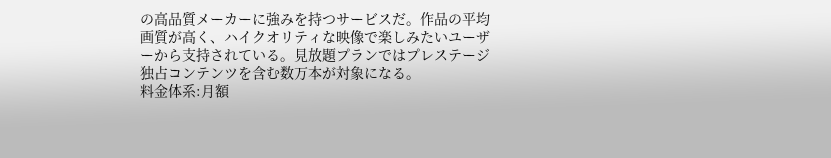の高品質メーカーに強みを持つサービスだ。作品の平均画質が高く、ハイクオリティな映像で楽しみたいユーザーから支持されている。見放題プランではプレステージ独占コンテンツを含む数万本が対象になる。
料金体系:月額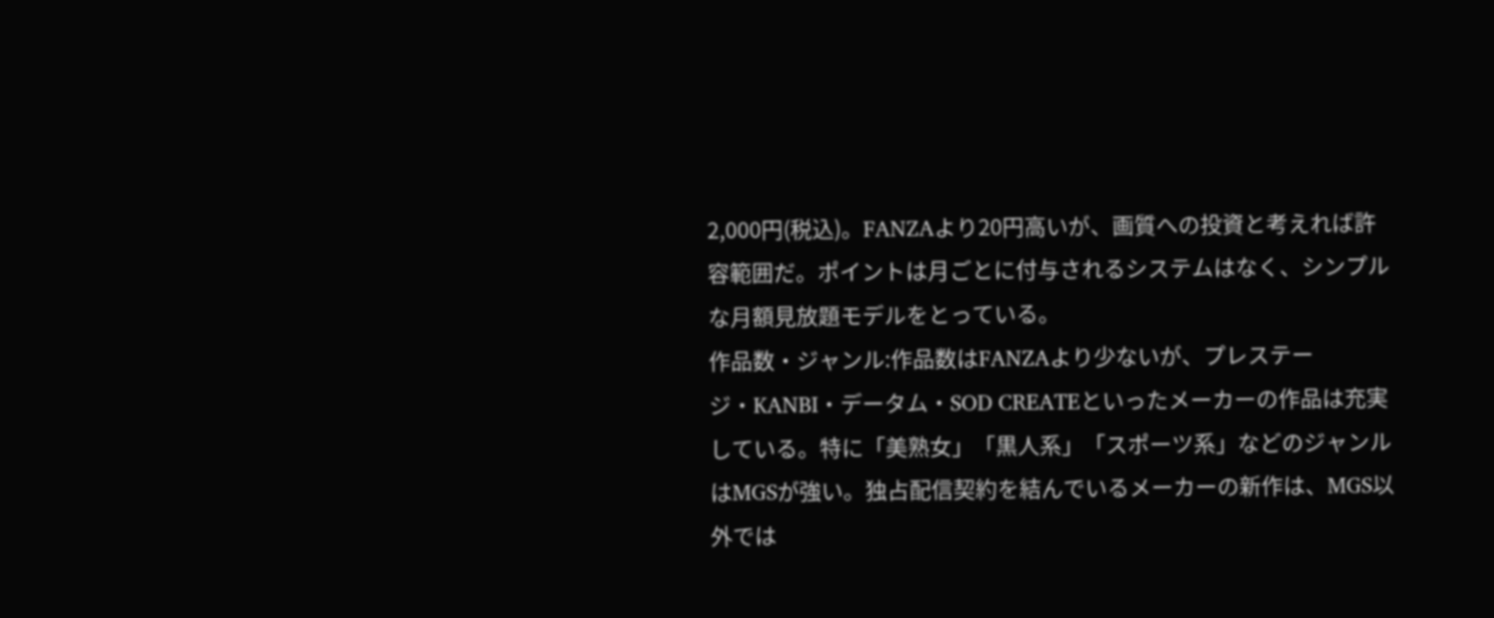2,000円(税込)。FANZAより20円高いが、画質への投資と考えれば許容範囲だ。ポイントは月ごとに付与されるシステムはなく、シンプルな月額見放題モデルをとっている。
作品数・ジャンル:作品数はFANZAより少ないが、プレステージ・KANBI・データム・SOD CREATEといったメーカーの作品は充実している。特に「美熟女」「黒人系」「スポーツ系」などのジャンルはMGSが強い。独占配信契約を結んでいるメーカーの新作は、MGS以外では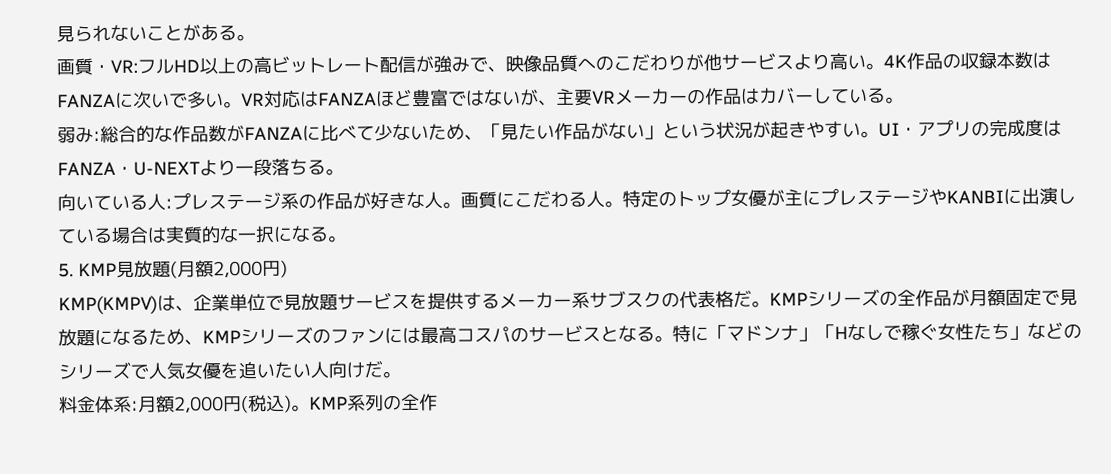見られないことがある。
画質・VR:フルHD以上の高ビットレート配信が強みで、映像品質へのこだわりが他サービスより高い。4K作品の収録本数はFANZAに次いで多い。VR対応はFANZAほど豊富ではないが、主要VRメーカーの作品はカバーしている。
弱み:総合的な作品数がFANZAに比べて少ないため、「見たい作品がない」という状況が起きやすい。UI・アプリの完成度はFANZA・U-NEXTより一段落ちる。
向いている人:プレステージ系の作品が好きな人。画質にこだわる人。特定のトップ女優が主にプレステージやKANBIに出演している場合は実質的な一択になる。
5. KMP見放題(月額2,000円)
KMP(KMPV)は、企業単位で見放題サービスを提供するメーカー系サブスクの代表格だ。KMPシリーズの全作品が月額固定で見放題になるため、KMPシリーズのファンには最高コスパのサービスとなる。特に「マドンナ」「Hなしで稼ぐ女性たち」などのシリーズで人気女優を追いたい人向けだ。
料金体系:月額2,000円(税込)。KMP系列の全作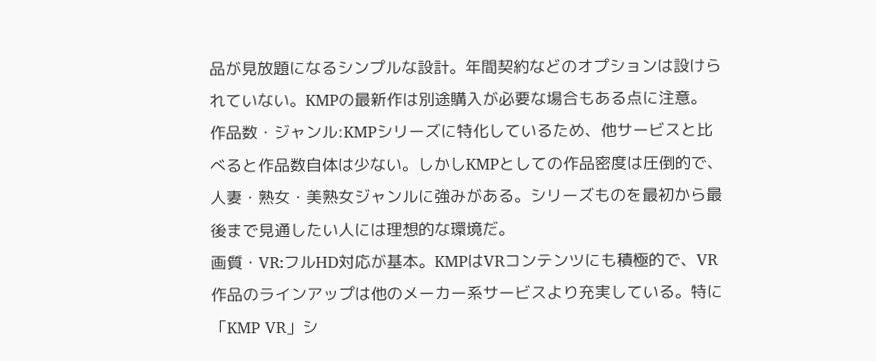品が見放題になるシンプルな設計。年間契約などのオプションは設けられていない。KMPの最新作は別途購入が必要な場合もある点に注意。
作品数・ジャンル:KMPシリーズに特化しているため、他サービスと比べると作品数自体は少ない。しかしKMPとしての作品密度は圧倒的で、人妻・熟女・美熟女ジャンルに強みがある。シリーズものを最初から最後まで見通したい人には理想的な環境だ。
画質・VR:フルHD対応が基本。KMPはVRコンテンツにも積極的で、VR作品のラインアップは他のメーカー系サービスより充実している。特に「KMP VR」シ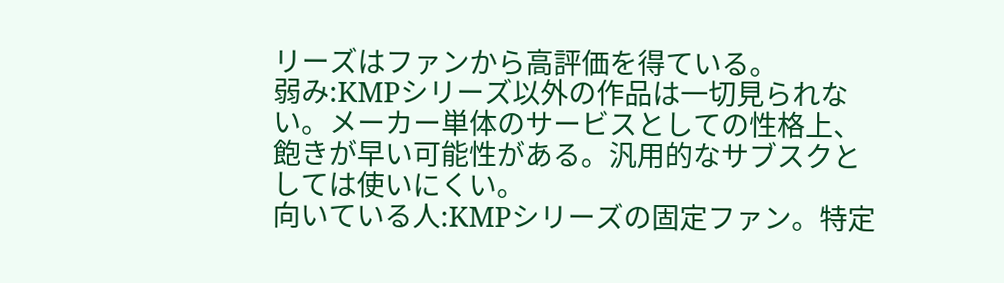リーズはファンから高評価を得ている。
弱み:KMPシリーズ以外の作品は一切見られない。メーカー単体のサービスとしての性格上、飽きが早い可能性がある。汎用的なサブスクとしては使いにくい。
向いている人:KMPシリーズの固定ファン。特定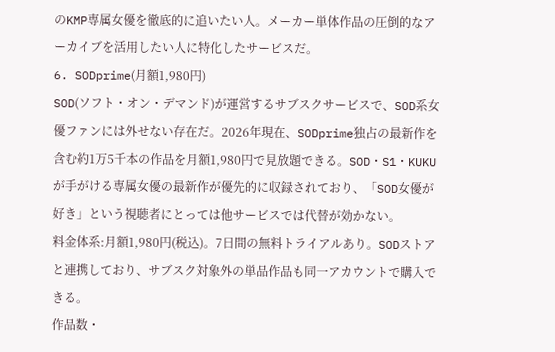のKMP専属女優を徹底的に追いたい人。メーカー単体作品の圧倒的なアーカイブを活用したい人に特化したサービスだ。
6. SODprime(月額1,980円)
SOD(ソフト・オン・デマンド)が運営するサブスクサービスで、SOD系女優ファンには外せない存在だ。2026年現在、SODprime独占の最新作を含む約1万5千本の作品を月額1,980円で見放題できる。SOD・S1・KUKUが手がける専属女優の最新作が優先的に収録されており、「SOD女優が好き」という視聴者にとっては他サービスでは代替が効かない。
料金体系:月額1,980円(税込)。7日間の無料トライアルあり。SODストアと連携しており、サブスク対象外の単品作品も同一アカウントで購入できる。
作品数・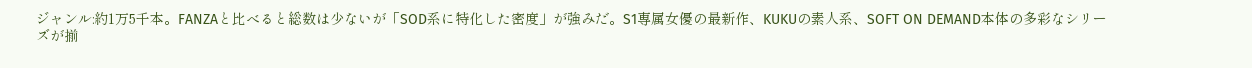ジャンル:約1万5千本。FANZAと比べると総数は少ないが「SOD系に特化した密度」が強みだ。S1専属女優の最新作、KUKUの素人系、SOFT ON DEMAND本体の多彩なシリーズが揃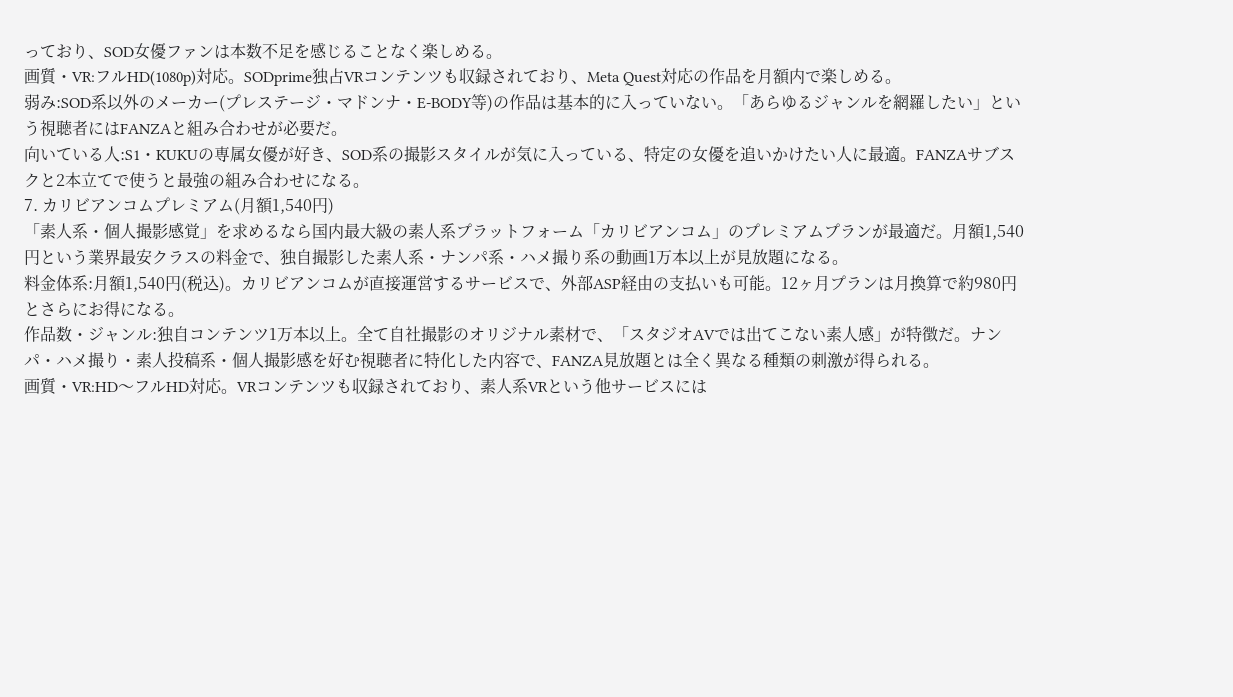っており、SOD女優ファンは本数不足を感じることなく楽しめる。
画質・VR:フルHD(1080p)対応。SODprime独占VRコンテンツも収録されており、Meta Quest対応の作品を月額内で楽しめる。
弱み:SOD系以外のメーカー(プレステージ・マドンナ・E-BODY等)の作品は基本的に入っていない。「あらゆるジャンルを網羅したい」という視聴者にはFANZAと組み合わせが必要だ。
向いている人:S1・KUKUの専属女優が好き、SOD系の撮影スタイルが気に入っている、特定の女優を追いかけたい人に最適。FANZAサブスクと2本立てで使うと最強の組み合わせになる。
7. カリビアンコムプレミアム(月額1,540円)
「素人系・個人撮影感覚」を求めるなら国内最大級の素人系プラットフォーム「カリビアンコム」のプレミアムプランが最適だ。月額1,540円という業界最安クラスの料金で、独自撮影した素人系・ナンパ系・ハメ撮り系の動画1万本以上が見放題になる。
料金体系:月額1,540円(税込)。カリビアンコムが直接運営するサービスで、外部ASP経由の支払いも可能。12ヶ月プランは月換算で約980円とさらにお得になる。
作品数・ジャンル:独自コンテンツ1万本以上。全て自社撮影のオリジナル素材で、「スタジオAVでは出てこない素人感」が特徴だ。ナンパ・ハメ撮り・素人投稿系・個人撮影感を好む視聴者に特化した内容で、FANZA見放題とは全く異なる種類の刺激が得られる。
画質・VR:HD〜フルHD対応。VRコンテンツも収録されており、素人系VRという他サービスには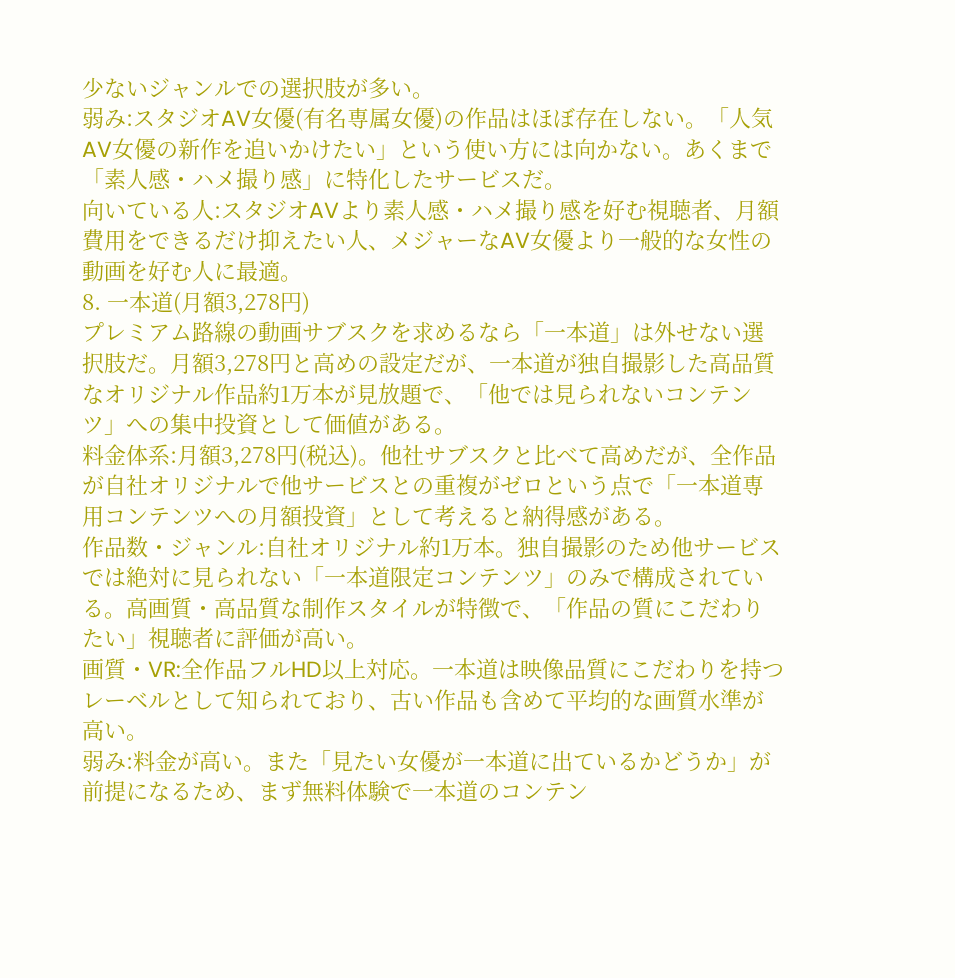少ないジャンルでの選択肢が多い。
弱み:スタジオAV女優(有名専属女優)の作品はほぼ存在しない。「人気AV女優の新作を追いかけたい」という使い方には向かない。あくまで「素人感・ハメ撮り感」に特化したサービスだ。
向いている人:スタジオAVより素人感・ハメ撮り感を好む視聴者、月額費用をできるだけ抑えたい人、メジャーなAV女優より一般的な女性の動画を好む人に最適。
8. 一本道(月額3,278円)
プレミアム路線の動画サブスクを求めるなら「一本道」は外せない選択肢だ。月額3,278円と高めの設定だが、一本道が独自撮影した高品質なオリジナル作品約1万本が見放題で、「他では見られないコンテンツ」への集中投資として価値がある。
料金体系:月額3,278円(税込)。他社サブスクと比べて高めだが、全作品が自社オリジナルで他サービスとの重複がゼロという点で「一本道専用コンテンツへの月額投資」として考えると納得感がある。
作品数・ジャンル:自社オリジナル約1万本。独自撮影のため他サービスでは絶対に見られない「一本道限定コンテンツ」のみで構成されている。高画質・高品質な制作スタイルが特徴で、「作品の質にこだわりたい」視聴者に評価が高い。
画質・VR:全作品フルHD以上対応。一本道は映像品質にこだわりを持つレーベルとして知られており、古い作品も含めて平均的な画質水準が高い。
弱み:料金が高い。また「見たい女優が一本道に出ているかどうか」が前提になるため、まず無料体験で一本道のコンテン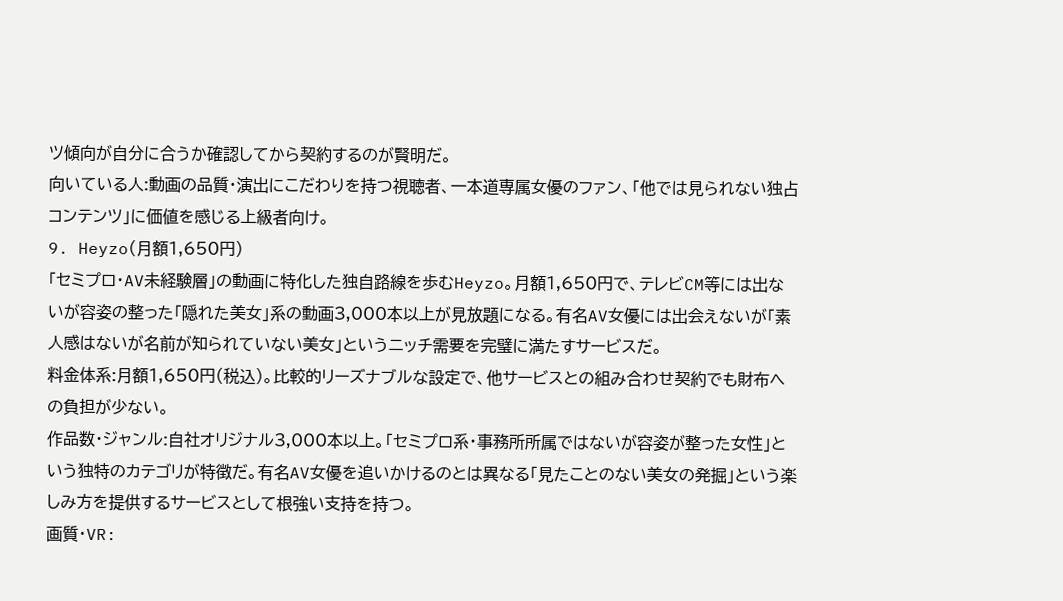ツ傾向が自分に合うか確認してから契約するのが賢明だ。
向いている人:動画の品質・演出にこだわりを持つ視聴者、一本道専属女優のファン、「他では見られない独占コンテンツ」に価値を感じる上級者向け。
9. Heyzo(月額1,650円)
「セミプロ・AV未経験層」の動画に特化した独自路線を歩むHeyzo。月額1,650円で、テレビCM等には出ないが容姿の整った「隠れた美女」系の動画3,000本以上が見放題になる。有名AV女優には出会えないが「素人感はないが名前が知られていない美女」というニッチ需要を完璧に満たすサービスだ。
料金体系:月額1,650円(税込)。比較的リーズナブルな設定で、他サービスとの組み合わせ契約でも財布への負担が少ない。
作品数・ジャンル:自社オリジナル3,000本以上。「セミプロ系・事務所所属ではないが容姿が整った女性」という独特のカテゴリが特徴だ。有名AV女優を追いかけるのとは異なる「見たことのない美女の発掘」という楽しみ方を提供するサービスとして根強い支持を持つ。
画質・VR: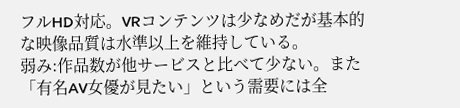フルHD対応。VRコンテンツは少なめだが基本的な映像品質は水準以上を維持している。
弱み:作品数が他サービスと比べて少ない。また「有名AV女優が見たい」という需要には全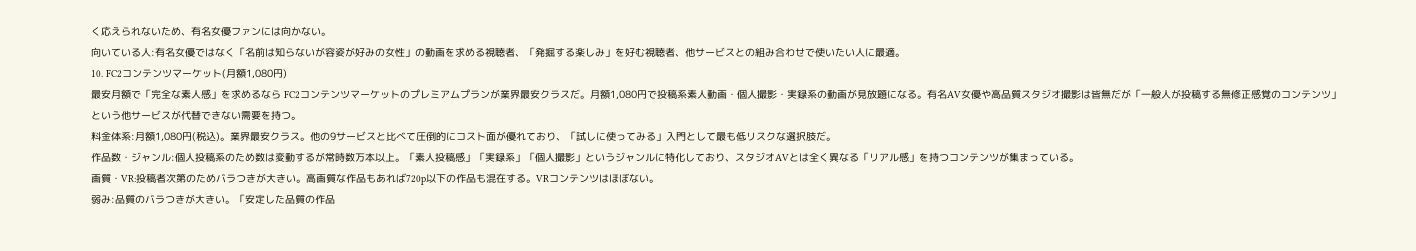く応えられないため、有名女優ファンには向かない。
向いている人:有名女優ではなく「名前は知らないが容姿が好みの女性」の動画を求める視聴者、「発掘する楽しみ」を好む視聴者、他サービスとの組み合わせで使いたい人に最適。
10. FC2コンテンツマーケット(月額1,080円)
最安月額で「完全な素人感」を求めるなら FC2コンテンツマーケットのプレミアムプランが業界最安クラスだ。月額1,080円で投稿系素人動画・個人撮影・実録系の動画が見放題になる。有名AV女優や高品質スタジオ撮影は皆無だが「一般人が投稿する無修正感覚のコンテンツ」という他サービスが代替できない需要を持つ。
料金体系:月額1,080円(税込)。業界最安クラス。他の9サービスと比べて圧倒的にコスト面が優れており、「試しに使ってみる」入門として最も低リスクな選択肢だ。
作品数・ジャンル:個人投稿系のため数は変動するが常時数万本以上。「素人投稿感」「実録系」「個人撮影」というジャンルに特化しており、スタジオAVとは全く異なる「リアル感」を持つコンテンツが集まっている。
画質・VR:投稿者次第のためバラつきが大きい。高画質な作品もあれば720p以下の作品も混在する。VRコンテンツはほぼない。
弱み:品質のバラつきが大きい。「安定した品質の作品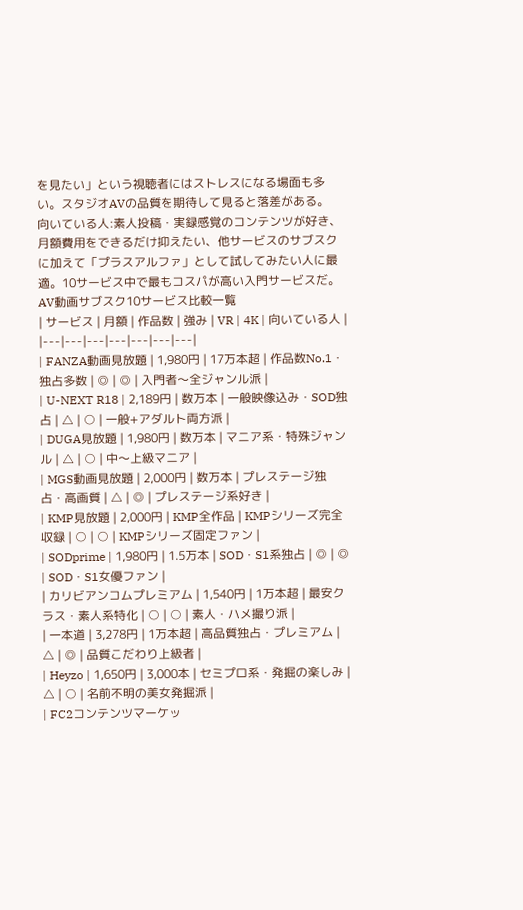を見たい」という視聴者にはストレスになる場面も多い。スタジオAVの品質を期待して見ると落差がある。
向いている人:素人投稿・実録感覚のコンテンツが好き、月額費用をできるだけ抑えたい、他サービスのサブスクに加えて「プラスアルファ」として試してみたい人に最適。10サービス中で最もコスパが高い入門サービスだ。
AV動画サブスク10サービス比較一覧
| サービス | 月額 | 作品数 | 強み | VR | 4K | 向いている人 |
|---|---|---|---|---|---|---|
| FANZA動画見放題 | 1,980円 | 17万本超 | 作品数No.1・独占多数 | ◎ | ◎ | 入門者〜全ジャンル派 |
| U-NEXT R18 | 2,189円 | 数万本 | 一般映像込み・SOD独占 | △ | ○ | 一般+アダルト両方派 |
| DUGA見放題 | 1,980円 | 数万本 | マニア系・特殊ジャンル | △ | ○ | 中〜上級マニア |
| MGS動画見放題 | 2,000円 | 数万本 | プレステージ独占・高画質 | △ | ◎ | プレステージ系好き |
| KMP見放題 | 2,000円 | KMP全作品 | KMPシリーズ完全収録 | ○ | ○ | KMPシリーズ固定ファン |
| SODprime | 1,980円 | 1.5万本 | SOD・S1系独占 | ◎ | ◎ | SOD・S1女優ファン |
| カリビアンコムプレミアム | 1,540円 | 1万本超 | 最安クラス・素人系特化 | ○ | ○ | 素人・ハメ撮り派 |
| 一本道 | 3,278円 | 1万本超 | 高品質独占・プレミアム | △ | ◎ | 品質こだわり上級者 |
| Heyzo | 1,650円 | 3,000本 | セミプロ系・発掘の楽しみ | △ | ○ | 名前不明の美女発掘派 |
| FC2コンテンツマーケッ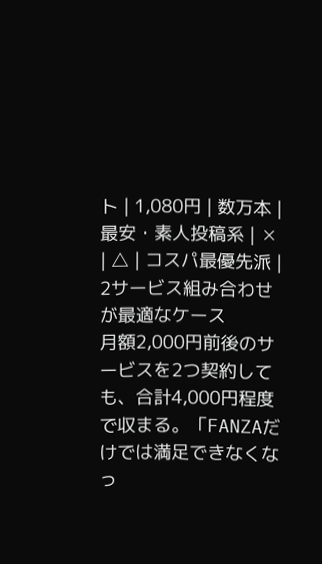ト | 1,080円 | 数万本 | 最安・素人投稿系 | ✕ | △ | コスパ最優先派 |
2サービス組み合わせが最適なケース
月額2,000円前後のサービスを2つ契約しても、合計4,000円程度で収まる。「FANZAだけでは満足できなくなっ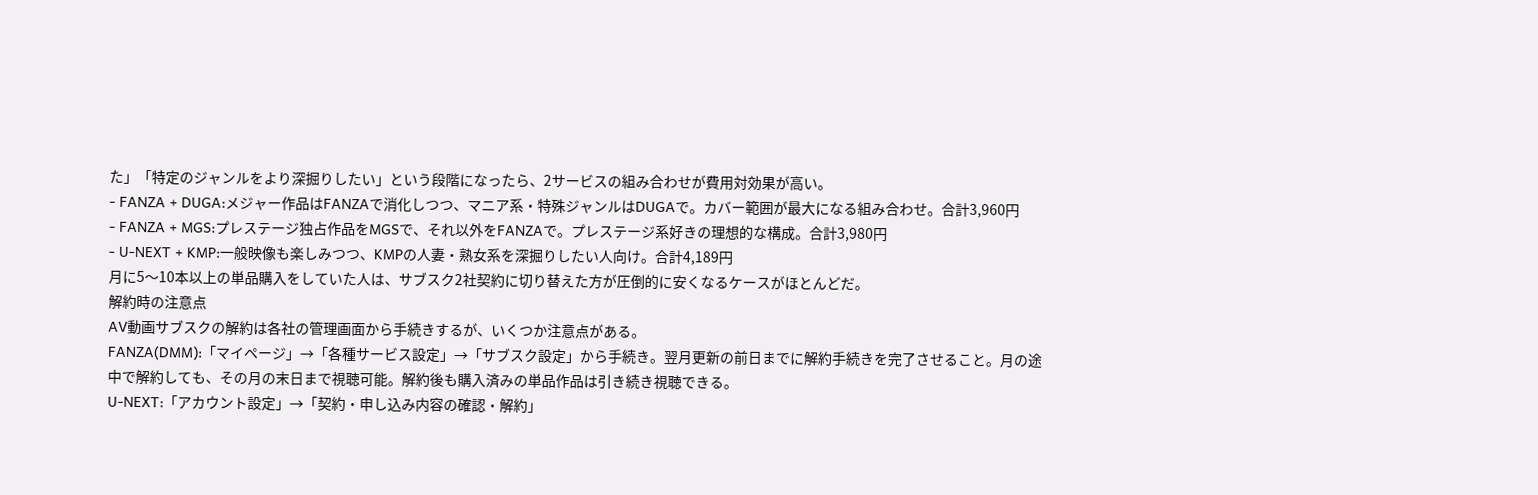た」「特定のジャンルをより深掘りしたい」という段階になったら、2サービスの組み合わせが費用対効果が高い。
- FANZA + DUGA:メジャー作品はFANZAで消化しつつ、マニア系・特殊ジャンルはDUGAで。カバー範囲が最大になる組み合わせ。合計3,960円
- FANZA + MGS:プレステージ独占作品をMGSで、それ以外をFANZAで。プレステージ系好きの理想的な構成。合計3,980円
- U-NEXT + KMP:一般映像も楽しみつつ、KMPの人妻・熟女系を深掘りしたい人向け。合計4,189円
月に5〜10本以上の単品購入をしていた人は、サブスク2社契約に切り替えた方が圧倒的に安くなるケースがほとんどだ。
解約時の注意点
AV動画サブスクの解約は各社の管理画面から手続きするが、いくつか注意点がある。
FANZA(DMM):「マイページ」→「各種サービス設定」→「サブスク設定」から手続き。翌月更新の前日までに解約手続きを完了させること。月の途中で解約しても、その月の末日まで視聴可能。解約後も購入済みの単品作品は引き続き視聴できる。
U-NEXT:「アカウント設定」→「契約・申し込み内容の確認・解約」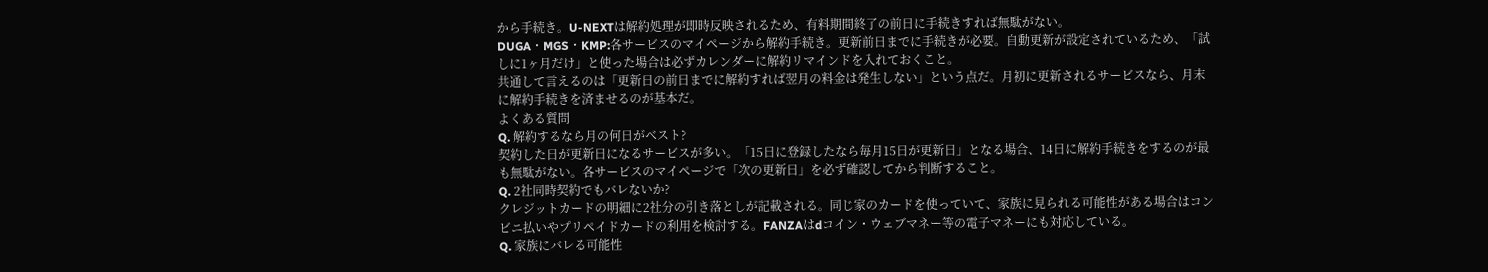から手続き。U-NEXTは解約処理が即時反映されるため、有料期間終了の前日に手続きすれば無駄がない。
DUGA・MGS・KMP:各サービスのマイページから解約手続き。更新前日までに手続きが必要。自動更新が設定されているため、「試しに1ヶ月だけ」と使った場合は必ずカレンダーに解約リマインドを入れておくこと。
共通して言えるのは「更新日の前日までに解約すれば翌月の料金は発生しない」という点だ。月初に更新されるサービスなら、月末に解約手続きを済ませるのが基本だ。
よくある質問
Q. 解約するなら月の何日がベスト?
契約した日が更新日になるサービスが多い。「15日に登録したなら毎月15日が更新日」となる場合、14日に解約手続きをするのが最も無駄がない。各サービスのマイページで「次の更新日」を必ず確認してから判断すること。
Q. 2社同時契約でもバレないか?
クレジットカードの明細に2社分の引き落としが記載される。同じ家のカードを使っていて、家族に見られる可能性がある場合はコンビニ払いやプリペイドカードの利用を検討する。FANZAはdコイン・ウェブマネー等の電子マネーにも対応している。
Q. 家族にバレる可能性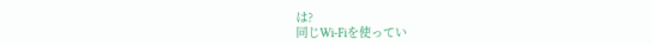は?
同じWi-Fiを使ってい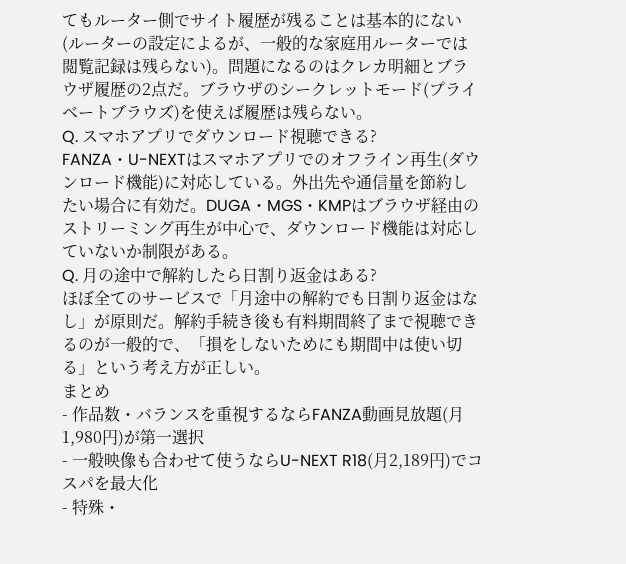てもルーター側でサイト履歴が残ることは基本的にない(ルーターの設定によるが、一般的な家庭用ルーターでは閲覧記録は残らない)。問題になるのはクレカ明細とブラウザ履歴の2点だ。ブラウザのシークレットモード(プライベートブラウズ)を使えば履歴は残らない。
Q. スマホアプリでダウンロード視聴できる?
FANZA・U-NEXTはスマホアプリでのオフライン再生(ダウンロード機能)に対応している。外出先や通信量を節約したい場合に有効だ。DUGA・MGS・KMPはブラウザ経由のストリーミング再生が中心で、ダウンロード機能は対応していないか制限がある。
Q. 月の途中で解約したら日割り返金はある?
ほぼ全てのサービスで「月途中の解約でも日割り返金はなし」が原則だ。解約手続き後も有料期間終了まで視聴できるのが一般的で、「損をしないためにも期間中は使い切る」という考え方が正しい。
まとめ
- 作品数・バランスを重視するならFANZA動画見放題(月1,980円)が第一選択
- 一般映像も合わせて使うならU-NEXT R18(月2,189円)でコスパを最大化
- 特殊・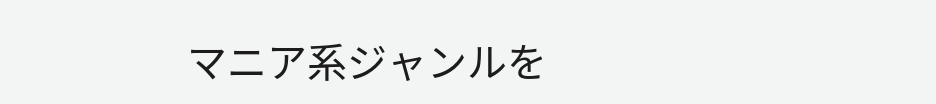マニア系ジャンルを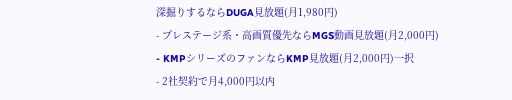深掘りするならDUGA見放題(月1,980円)
- プレステージ系・高画質優先ならMGS動画見放題(月2,000円)
- KMPシリーズのファンならKMP見放題(月2,000円)一択
- 2社契約で月4,000円以内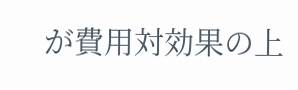が費用対効果の上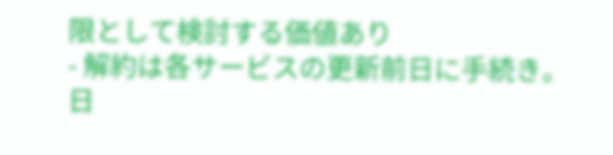限として検討する価値あり
- 解約は各サービスの更新前日に手続き。日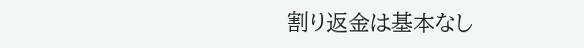割り返金は基本なし